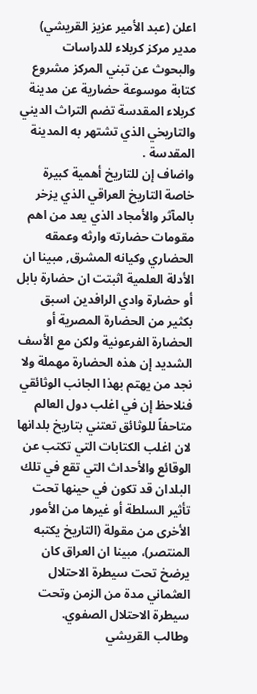اعلن (عبد الأمير عزيز القريشي) مدير مركز كربلاء للدراسات والبحوث عن تبني المركز مشروع كتابة موسوعة حضارية عن مدينة كربلاء المقدسة تضم التراث الديني والتاريخي الذي تشتهر به المدينة المقدسة .
واضاف إن للتاريخ أهمية كبيرة خاصة التاريخ العراقي الذي يزخر بالمآثر والأمجاد الذي يعد من اهم مقومات حضارته وارثه وعمقه الحضاري وكيانه المشرق, مبينا ان الأدلة العلمية اثبتت ان حضارة بابل أو حضارة وادي الرافدين اسبق بكثير من الحضارة المصرية أو الحضارة الفرعونية ولكن مع الأسف الشديد إن هذه الحضارة مهملة ولا نجد من يهتم بهذا الجانب الوثائقي فنلاحظ إن في اغلب دول العالم متاحفاً للوثائق تعتني بتاريخ بلدانها لان اغلب الكتابات التي تكتب عن الوقائع والأحداث التي تقع في تلك البلدان قد تكون في حينها تحت تأثير السلطة أو غيرها من الأمور الأخرى من مقولة (التاريخ يكتبه المنتصر)، مبينا ان العراق كان يرضخ تحت سيطرة الاحتلال العثماني مدة من الزمن وتحت سيطرة الاحتلال الصفوي.
وطالب القريشي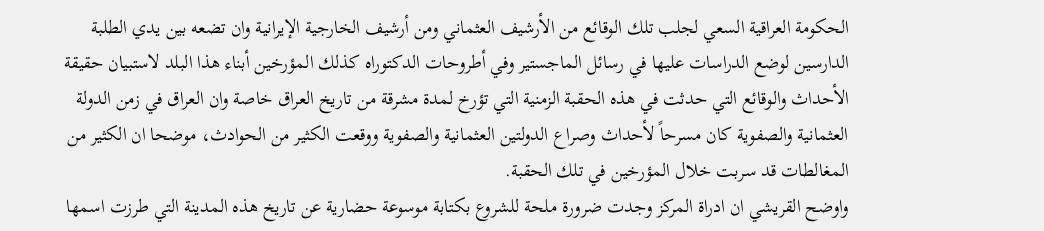الحكومة العراقية السعي لجلب تلك الوقائع من الأرشيف العثماني ومن أرشيف الخارجية الإيرانية وان تضعه بين يدي الطلبة الدارسين لوضع الدراسات عليها في رسائل الماجستير وفي أطروحات الدكتوراه كذلك المؤرخين أبناء هذا البلد لاستبيان حقيقة الأحداث والوقائع التي حدثت في هذه الحقبة الزمنية التي تؤرخ لمدة مشرقة من تاريخ العراق خاصة وان العراق في زمن الدولة العثمانية والصفوية كان مسرحاً لأحداث وصراع الدولتين العثمانية والصفوية ووقعت الكثير من الحوادث، موضحا ان الكثير من المغالطات قد سربت خلال المؤرخين في تلك الحقبة.
واوضح القريشي ان ادراة المركز وجدت ضرورة ملحة للشروع بكتابة موسوعة حضارية عن تاريخ هذه المدينة التي طرزت اسمها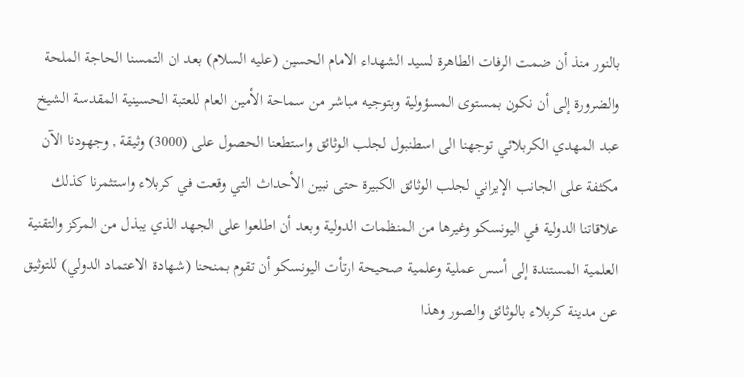بالنور منذ أن ضمت الرفات الطاهرة لسيد الشهداء الامام الحسين (عليه السلام) بعد ان التمسنا الحاجة الملحة والضرورة إلى أن نكون بمستوى المسؤولية وبتوجيه مباشر من سماحة الأمين العام للعتبة الحسينية المقدسة الشيخ عبد المهدي الكربلائي توجهنا الى اسطنبول لجلب الوثائق واستطعنا الحصول على (3000) وثيقة , وجهودنا الآن مكثفة على الجانب الإيراني لجلب الوثائق الكبيرة حتى نبين الأحداث التي وقعت في كربلاء واستثمرنا كذلك علاقاتنا الدولية في اليونسكو وغيرها من المنظمات الدولية وبعد أن اطلعوا على الجهد الذي يبذل من المركز والتقنية العلمية المستندة إلى أسس عملية وعلمية صحيحة ارتأت اليونسكو أن تقوم بمنحنا (شهادة الاعتماد الدولي) للتوثيق عن مدينة كربلاء بالوثائق والصور وهذا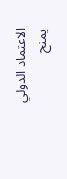الاعتماد الدولي يمنح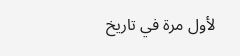لأول مرة في تاريخ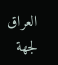العراق لجهة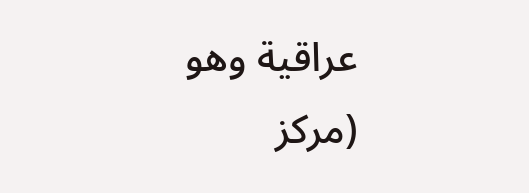عراقية وهو (مركز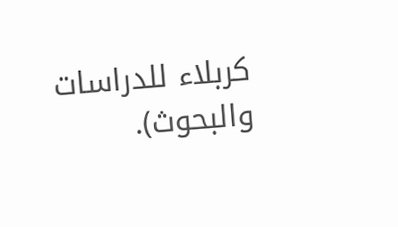كربلاء للدراسات والبحوث).